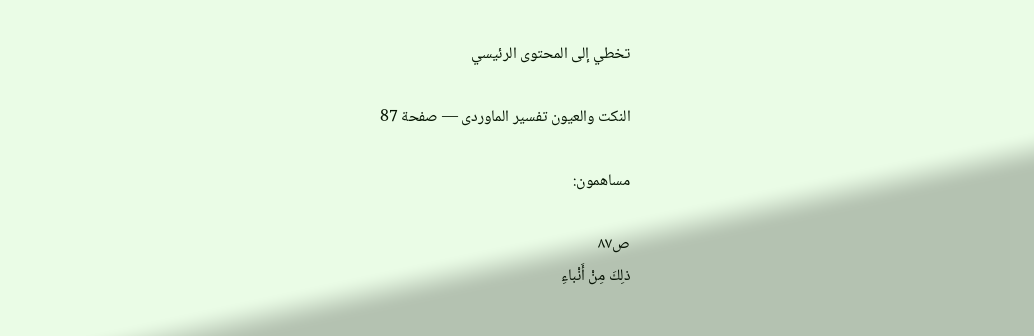تخطي إلى المحتوى الرئيسي

النكت والعيون تفسير الماوردى — صفحة 87

مساهمون:

ص٨٧
ذلِكَ مِنْ أَنْباءِ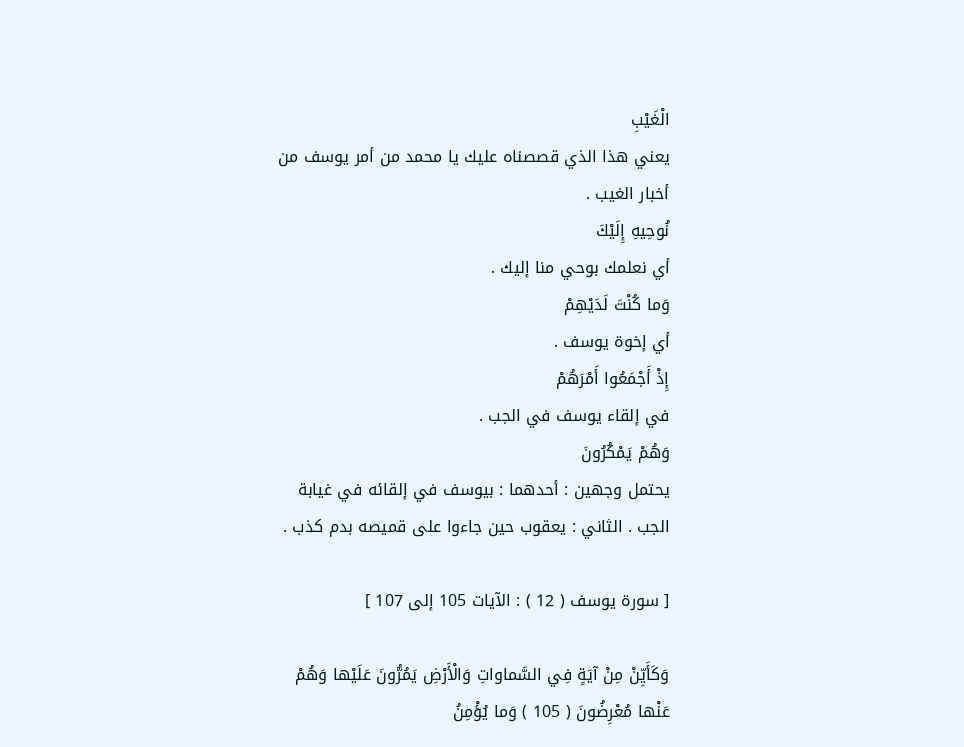الْغَيْبِ
يعني هذا الذي قصصناه عليك يا محمد من أمر يوسف من أخبار الغيب .
نُوحِيهِ إِلَيْكَ
أي نعلمك بوحي منا إليك .
وَما كُنْتَ لَدَيْهِمْ
أي إخوة يوسف .
إِذْ أَجْمَعُوا أَمْرَهُمْ
في إلقاء يوسف في الجب .
وَهُمْ يَمْكُرُونَ
يحتمل وجهين : أحدهما : بيوسف في إلقائه في غيابة الجب . الثاني : يعقوب حين جاءوا على قميصه بدم كذب .

[ سورة يوسف ( 12 ) : الآيات 105 إلى 107 ]

وَكَأَيِّنْ مِنْ آيَةٍ فِي السَّماواتِ وَالْأَرْضِ يَمُرُّونَ عَلَيْها وَهُمْ عَنْها مُعْرِضُونَ ( 105 ) وَما يُؤْمِنُ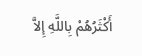أَكْثَرُهُمْ بِاللَّهِ إِلاَّ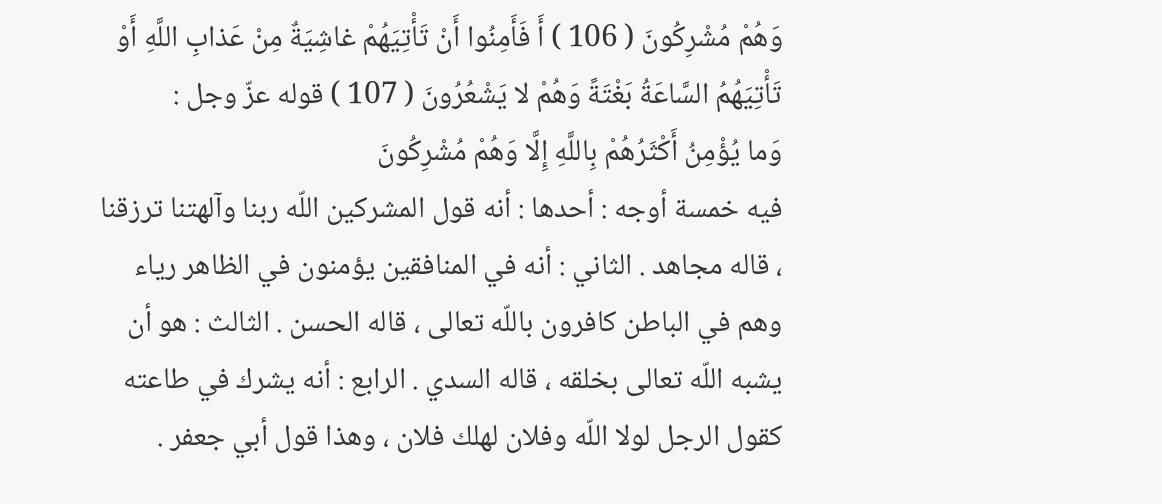وَهُمْ مُشْرِكُونَ ( 106 ) أَ فَأَمِنُوا أَنْ تَأْتِيَهُمْ غاشِيَةٌ مِنْ عَذابِ اللَّهِ أَوْ تَأْتِيَهُمُ السَّاعَةُ بَغْتَةً وَهُمْ لا يَشْعُرُونَ ( 107 ) قوله عزّ وجل :
وَما يُؤْمِنُ أَكْثَرُهُمْ بِاللَّهِ إِلَّا وَهُمْ مُشْرِكُونَ
فيه خمسة أوجه : أحدها : أنه قول المشركين اللّه ربنا وآلهتنا ترزقنا ، قاله مجاهد . الثاني : أنه في المنافقين يؤمنون في الظاهر رياء وهم في الباطن كافرون باللّه تعالى ، قاله الحسن . الثالث : هو أن يشبه اللّه تعالى بخلقه ، قاله السدي . الرابع : أنه يشرك في طاعته كقول الرجل لولا اللّه وفلان لهلك فلان ، وهذا قول أبي جعفر .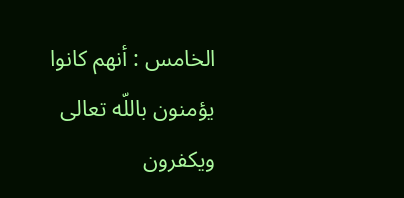الخامس : أنهم كانوا يؤمنون باللّه تعالى ويكفرون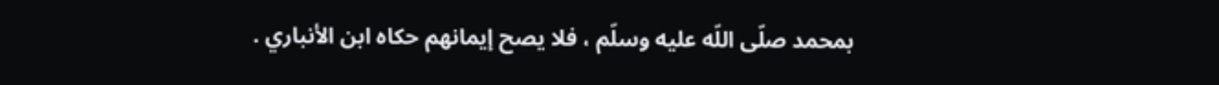بمحمد صلّى اللّه عليه وسلّم ، فلا يصح إيمانهم حكاه ابن الأنباري .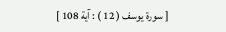[ سورة يوسف ( 12 ) : آية 108 ]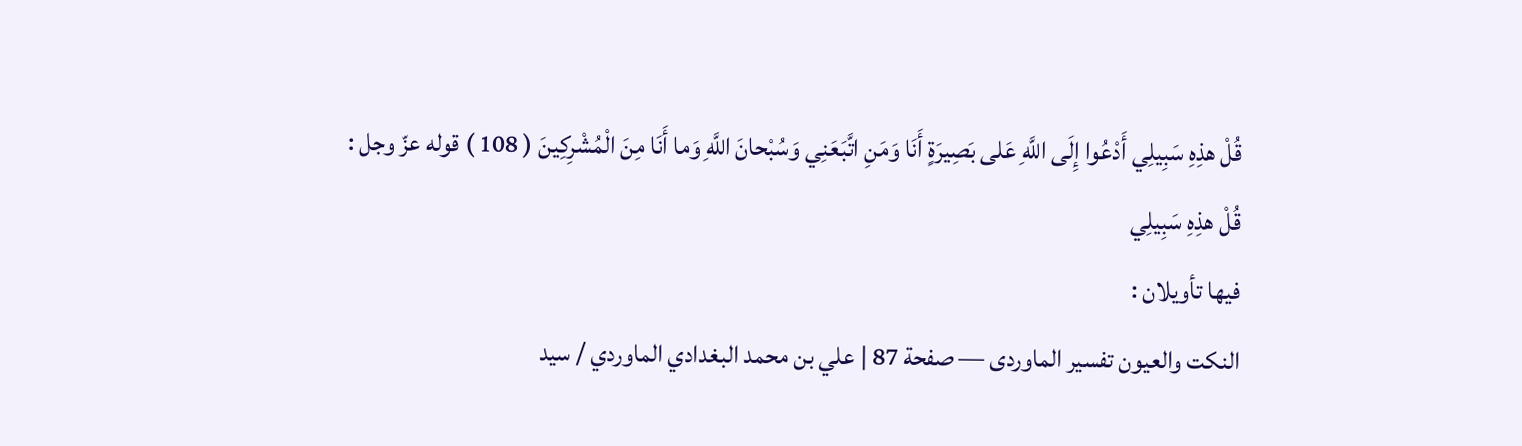قُلْ هذِهِ سَبِيلِي أَدْعُوا إِلَى اللَّهِ عَلى بَصِيرَةٍ أَنَا وَمَنِ اتَّبَعَنِي وَسُبْحانَ اللَّهِ وَما أَنَا مِنَ الْمُشْرِكِينَ ( 108 ) قوله عزّ وجل :
قُلْ هذِهِ سَبِيلِي
فيها تأويلان :
النكت والعيون تفسير الماوردى — صفحة 87 | علي بن محمد البغدادي الماوردي / سيد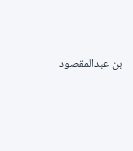بن عبدالمقصود